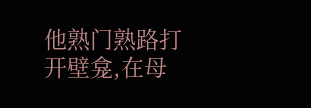他熟门熟路打开壁龛,在母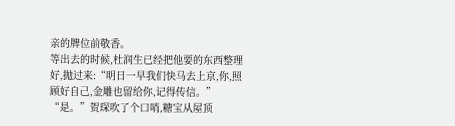亲的牌位前敬香。
等出去的时候,杜润生已经把他要的东西整理好,抛过来:“明日一早我们快马去上京,你,照顾好自己,金雕也留给你,记得传信。”
“是。”贺琛吹了个口哨,糖宝从屋顶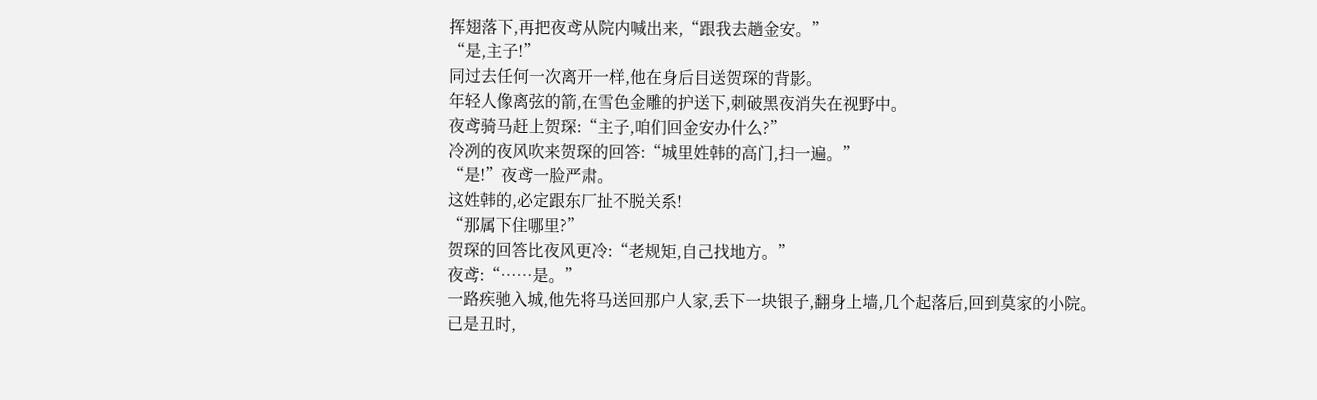挥翅落下,再把夜鸢从院内喊出来,“跟我去趟金安。”
“是,主子!”
同过去任何一次离开一样,他在身后目送贺琛的背影。
年轻人像离弦的箭,在雪色金雕的护送下,刺破黑夜消失在视野中。
夜鸢骑马赶上贺琛:“主子,咱们回金安办什么?”
冷冽的夜风吹来贺琛的回答:“城里姓韩的高门,扫一遍。”
“是!”夜鸢一脸严肃。
这姓韩的,必定跟东厂扯不脱关系!
“那属下住哪里?”
贺琛的回答比夜风更冷:“老规矩,自己找地方。”
夜鸢:“……是。”
一路疾驰入城,他先将马送回那户人家,丢下一块银子,翻身上墙,几个起落后,回到莫家的小院。
已是丑时,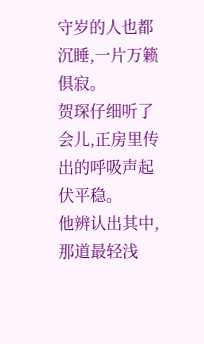守岁的人也都沉睡,一片万籁俱寂。
贺琛仔细听了会儿,正房里传出的呼吸声起伏平稳。
他辨认出其中,那道最轻浅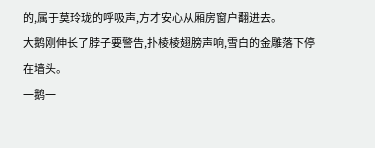的,属于莫玲珑的呼吸声,方才安心从厢房窗户翻进去。
大鹅刚伸长了脖子要警告,扑棱棱翅膀声响,雪白的金雕落下停在墙头。
一鹅一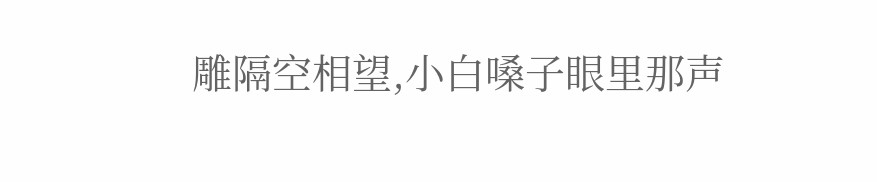雕隔空相望,小白嗓子眼里那声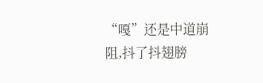“嘎”还是中道崩阻,抖了抖翅膀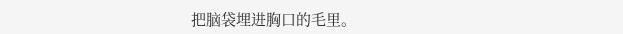把脑袋埋进胸口的毛里。